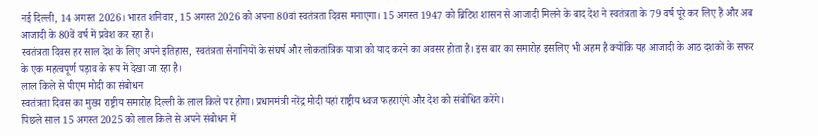नई दिल्ली, 14 अगस्त 2026। भारत शनिवार, 15 अगस्त 2026 को अपना 80वां स्वतंत्रता दिवस मनाएगा। 15 अगस्त 1947 को ब्रिटिश शासन से आजादी मिलने के बाद देश ने स्वतंत्रता के 79 वर्ष पूरे कर लिए हैं और अब आजादी के 80वें वर्ष में प्रवेश कर रहा है।
स्वतंत्रता दिवस हर साल देश के लिए अपने इतिहास, स्वतंत्रता सेनानियों के संघर्ष और लोकतांत्रिक यात्रा को याद करने का अवसर होता है। इस बार का समारोह इसलिए भी अहम है क्योंकि यह आजादी के आठ दशकों के सफर के एक महत्वपूर्ण पड़ाव के रूप में देखा जा रहा है।
लाल किले से पीएम मोदी का संबोधन
स्वतंत्रता दिवस का मुख्य राष्ट्रीय समारोह दिल्ली के लाल किले पर होगा। प्रधानमंत्री नरेंद्र मोदी यहां राष्ट्रीय ध्वज फहराएंगे और देश को संबोधित करेंगे।
पिछले साल 15 अगस्त 2025 को लाल किले से अपने संबोधन में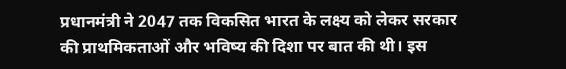प्रधानमंत्री ने 2047 तक विकसित भारत के लक्ष्य को लेकर सरकार की प्राथमिकताओं और भविष्य की दिशा पर बात की थी। इस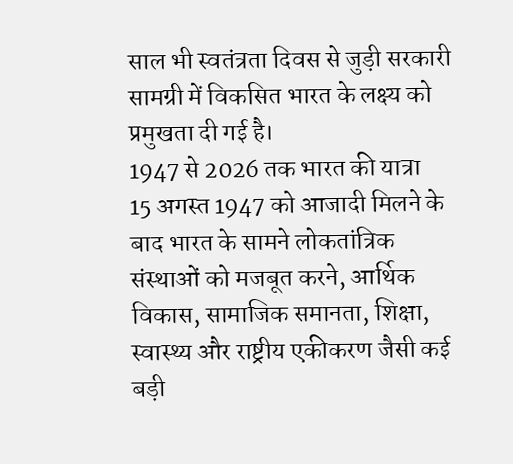साल भी स्वतंत्रता दिवस से जुड़ी सरकारी सामग्री में विकसित भारत के लक्ष्य को प्रमुखता दी गई है।
1947 से 2026 तक भारत की यात्रा
15 अगस्त 1947 को आजादी मिलने के बाद भारत के सामने लोकतांत्रिक संस्थाओं को मजबूत करने, आर्थिक विकास, सामाजिक समानता, शिक्षा, स्वास्थ्य और राष्ट्रीय एकीकरण जैसी कई बड़ी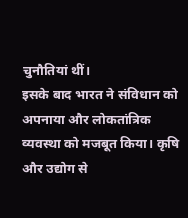चुनौतियां थीं।
इसके बाद भारत ने संविधान को अपनाया और लोकतांत्रिक व्यवस्था को मजबूत किया। कृषि और उद्योग से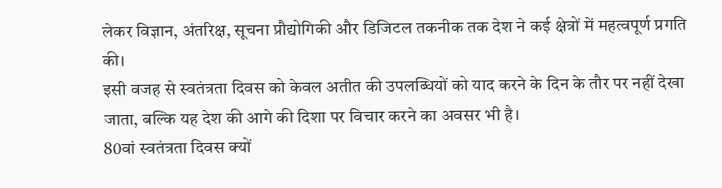लेकर विज्ञान, अंतरिक्ष, सूचना प्रौद्योगिकी और डिजिटल तकनीक तक देश ने कई क्षेत्रों में महत्वपूर्ण प्रगति की।
इसी वजह से स्वतंत्रता दिवस को केवल अतीत की उपलब्धियों को याद करने के दिन के तौर पर नहीं देखा जाता, बल्कि यह देश की आगे की दिशा पर विचार करने का अवसर भी है।
80वां स्वतंत्रता दिवस क्यों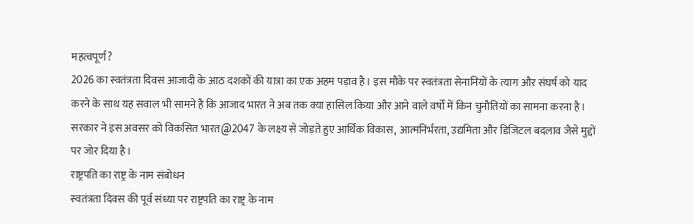महत्वपूर्ण?
2026 का स्वतंत्रता दिवस आजादी के आठ दशकों की यात्रा का एक अहम पड़ाव है। इस मौके पर स्वतंत्रता सेनानियों के त्याग और संघर्ष को याद करने के साथ यह सवाल भी सामने है कि आजाद भारत ने अब तक क्या हासिल किया और आने वाले वर्षों में किन चुनौतियों का सामना करना है।
सरकार ने इस अवसर को विकसित भारत@2047 के लक्ष्य से जोड़ते हुए आर्थिक विकास, आत्मनिर्भरता, उद्यमिता और डिजिटल बदलाव जैसे मुद्दों पर जोर दिया है।
राष्ट्रपति का राष्ट्र के नाम संबोधन
स्वतंत्रता दिवस की पूर्व संध्या पर राष्ट्रपति का राष्ट्र के नाम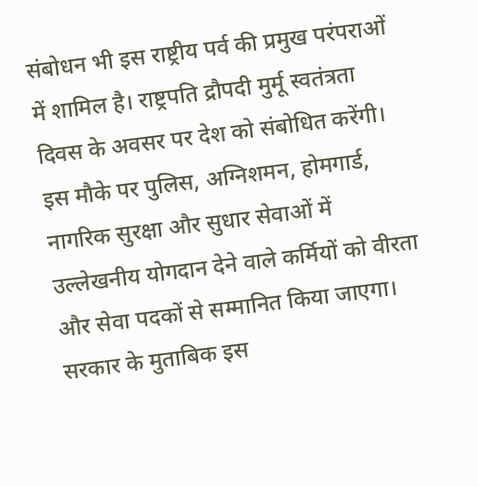संबोधन भी इस राष्ट्रीय पर्व की प्रमुख परंपराओं में शामिल है। राष्ट्रपति द्रौपदी मुर्मू स्वतंत्रता दिवस के अवसर पर देश को संबोधित करेंगी।
इस मौके पर पुलिस, अग्निशमन, होमगार्ड, नागरिक सुरक्षा और सुधार सेवाओं में उल्लेखनीय योगदान देने वाले कर्मियों को वीरता और सेवा पदकों से सम्मानित किया जाएगा। सरकार के मुताबिक इस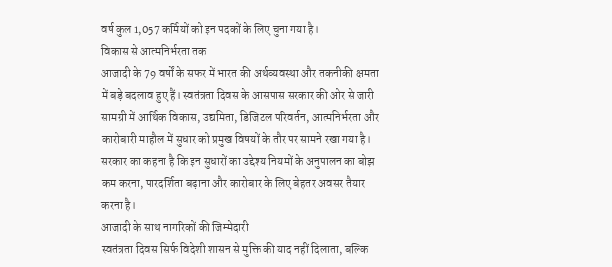वर्ष कुल 1,057 कर्मियों को इन पदकों के लिए चुना गया है।
विकास से आत्मनिर्भरता तक
आजादी के 79 वर्षों के सफर में भारत की अर्थव्यवस्था और तकनीकी क्षमता में बड़े बदलाव हुए हैं। स्वतंत्रता दिवस के आसपास सरकार की ओर से जारी सामग्री में आर्थिक विकास, उद्यमिता, डिजिटल परिवर्तन, आत्मनिर्भरता और कारोबारी माहौल में सुधार को प्रमुख विषयों के तौर पर सामने रखा गया है।
सरकार का कहना है कि इन सुधारों का उद्देश्य नियमों के अनुपालन का बोझ कम करना, पारदर्शिता बढ़ाना और कारोबार के लिए बेहतर अवसर तैयार करना है।
आजादी के साथ नागरिकों की जिम्मेदारी
स्वतंत्रता दिवस सिर्फ विदेशी शासन से मुक्ति की याद नहीं दिलाता, बल्कि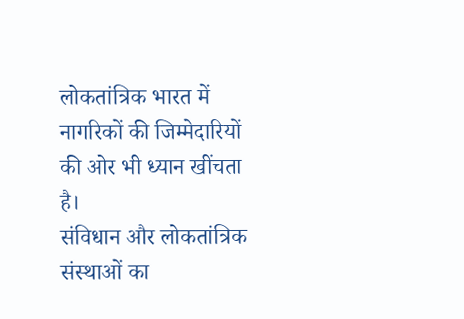लोकतांत्रिक भारत में नागरिकों की जिम्मेदारियों की ओर भी ध्यान खींचता है।
संविधान और लोकतांत्रिक संस्थाओं का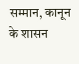सम्मान, कानून के शासन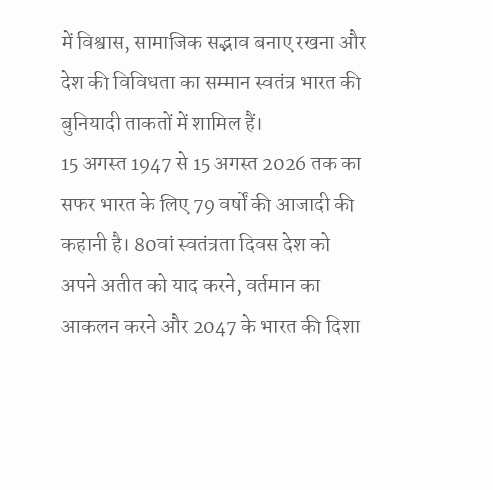में विश्वास, सामाजिक सद्भाव बनाए रखना और देश की विविधता का सम्मान स्वतंत्र भारत की बुनियादी ताकतों में शामिल हैं।
15 अगस्त 1947 से 15 अगस्त 2026 तक का सफर भारत के लिए 79 वर्षों की आजादी की कहानी है। 80वां स्वतंत्रता दिवस देश को अपने अतीत को याद करने, वर्तमान का आकलन करने और 2047 के भारत की दिशा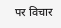पर विचार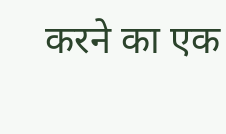करने का एक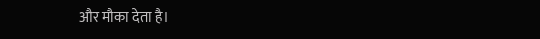और मौका देता है।